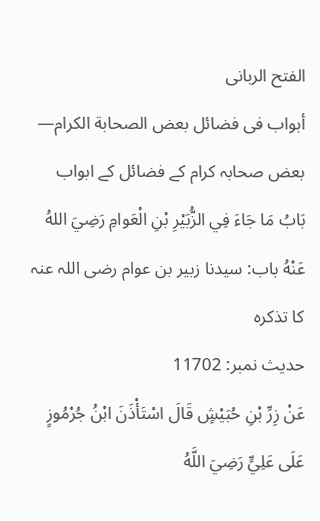الفتح الربانی
أبواب فى فضائل بعض الصحابة الكرام— بعض صحابہ کرام کے فضائل کے ابواب
بَابُ مَا جَاءَ فِي الزُّبَيْرِ بْنِ الْعَوامِ رَضِيَ اللهُ عَنْهُ باب: سیدنا زبیر بن عوام رضی اللہ عنہ کا تذکرہ
حدیث نمبر: 11702
عَنْ زِرِّ بْنِ حُبَيْشٍ قَالَ اسْتَأْذَنَ ابْنُ جُرْمُوزٍ عَلَى عَلِيٍّ رَضِيَ اللَّهُ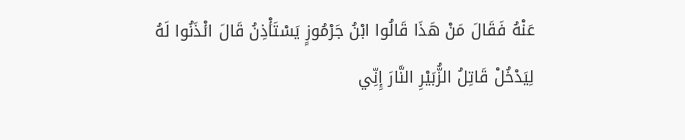عَنْهُ فَقَالَ مَنْ هَذَا قَالُوا ابْنُ جَرْمُوزٍ يَسْتَأْذِنُ قَالَ ائْذَنُوا لَهُ لِيَدْخُلْ قَاتِلُ الزُّبَيْرِ النَّارَ إِنِّي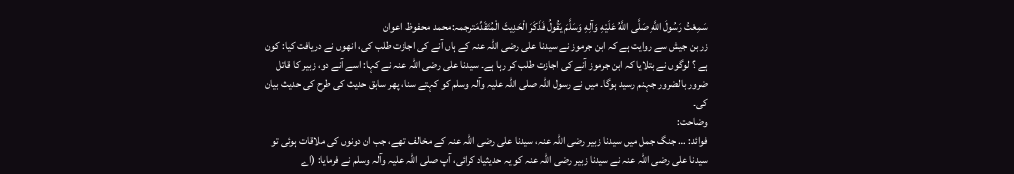سَمِعْتُ رَسُولَ اللَّهِ صَلَّى اللَّهُ عَلَيْهِ وَآلِهِ وَسَلَّمَ يَقُولُ فَذَكَرَ الْحَدِيثَ الْمُتَقَدِّمَترجمہ:محمد محفوظ اعوان
زر بن جیش سے روایت ہے کہ ابن جرموز نے سیدنا علی رضی اللہ عنہ کے ہاں آنے کی اجازت طلب کی، انھوں نے دریافت کیا: کون ہے ؟ لوگوں نے بتلایا کہ ابن جرموز آنے کی اجازت طلب کر رہا ہے۔ سیدنا علی رضی اللہ عنہ نے کہا: اسے آنے دو، زبیر کا قاتل ضرور بالضرور جہنم رسید ہوگا۔ میں نے رسول اللہ صلی اللہ علیہ وآلہ وسلم کو کہتے سنا، پھر سابق حدیث کی طرح کی حدیث بیان کی۔
وضاحت:
فوائد: … جنگ جمل میں سیدنا زبیر رضی اللہ عنہ، سیدنا علی رضی اللہ عنہ کے مخالف تھے، جب ان دونوں کی ملاقات ہوئی تو سیدنا علی رضی اللہ عنہ نے سیدنا زبیر رضی اللہ عنہ کو یہ حدیثیاد کرائی، آپ صلی اللہ علیہ وآلہ وسلم نے فرمایا: (اے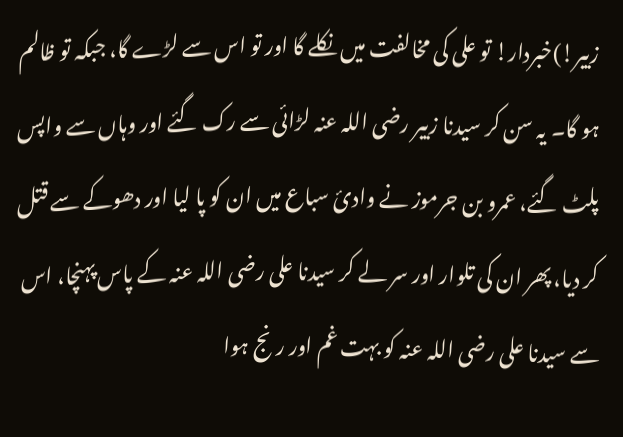زبیر!)خبردار! تو علی کی مخالفت میں نکلے گا اور تو اس سے لڑے گا، جبکہ تو ظالم ہو گا۔ یہ سن کر سیدنا زبیر رضی اللہ عنہ لڑائی سے رک گئے اور وہاں سے واپس پلٹ گئے، عمرو بن جرموز نے وادیٔ سباع میں ان کو پا لیا اور دھوکے سے قتل کر دیا، پھر ان کی تلوار اور سر لے کر سیدنا علی رضی اللہ عنہ کے پاس پہنچا، اس سے سیدنا علی رضی اللہ عنہ کو بہت غم اور رنج ہوا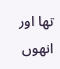تھا اور انھوں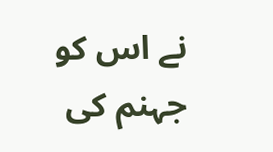نے اس کو جہنم کی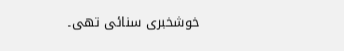خوشخبری سنائی تھی۔